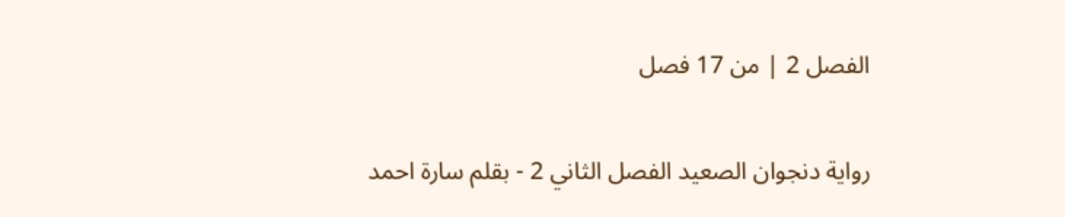الفصل 2 | من 17 فصل

رواية دنجوان الصعيد الفصل الثاني 2 - بقلم سارة احمد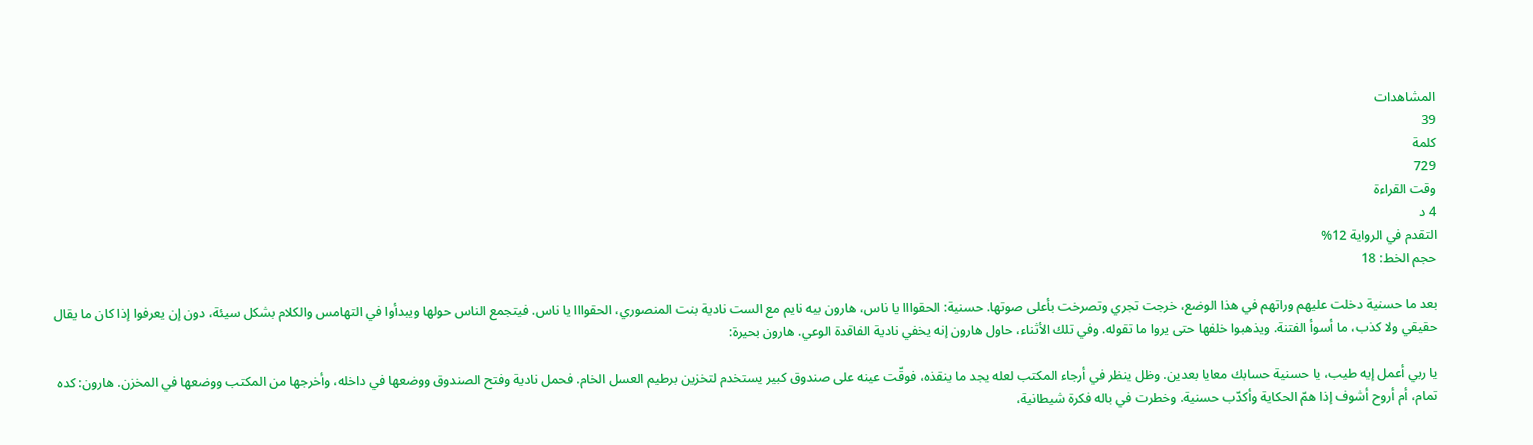المشاهدات
39
كلمة
729
وقت القراءة
4 د
التقدم في الرواية 12%
حجم الخط: 18

بعد ما حسنية دخلت عليهم وراتهم في هذا الوضع، خرجت تجري وتصرخت بأعلى صوتها. حسنية: الحقوااا يا ناس، هارون بيه نايم مع الست نادية بنت المنصوري، الحقوااا يا ناس. فيتجمع الناس حولها ويبدأوا في التهامس والكلام بشكل سيئة، دون إن يعرفوا إذا كان ما يقال حقيقي ولا كذب، ما أسوأ الفتنة. ويذهبوا خلفها حتى يروا ما تقوله. وفي تلك الأثناء، حاول هارون إنه يخفي نادية الفاقدة الوعي. هارون بحيرة:

يا ربي أعمل إيه طيب، يا حسنية حسابك معايا بعدين. وظل ينظر في أرجاء المكتب لعله يجد ما ينقذه، فوقّت عينه على صندوق كبير يستخدم لتخزين برطيم العسل الخام. فحمل نادية وفتح الصندوق ووضعها في داخله، وأخرجها من المكتب ووضعها في المخزن. هارون: كده تمام، أم أروح أشوف إذا همّ الحكاية وأكدّب حسنية. وخطرت في باله فكرة شيطانية،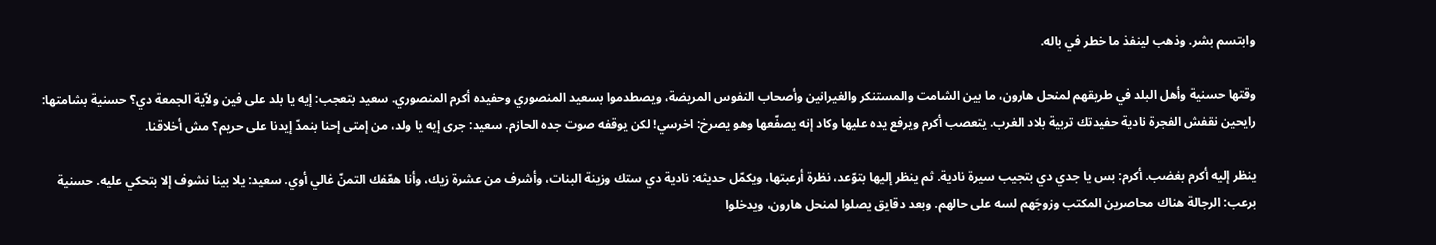وابتسم بشر. وذهب لينفذ ما خطر في باله.

وقتها حسنية وأهل البلد في طريقهم لمنحل هارون، ما بين الشامت والمستنكر والغيرانين وأصحاب النفوس المريضة، ويصطدموا بسعيد المنصوري وحفيده أكرم المنصوري. سعيد بتعجب: إيه يا بلد على فين ولاّية الجمعة دي؟ حسنية بشامتها: رايحين نقفش الفجرة نادية حفيدتك تربية بلاد الغرب. يتعصب أكرم ويرفع يده عليها وكاد إنه يصفّعها وهو يصرخ: اخرسي! لكن يوقفه صوت جده الحازم. سعيد: جرى إيه يا ولد، من إمتى إحنا بنمدّ إيدنا على حريم؟ مش أخلاقنا.

ينظر إليه أكرم بغضب. أكرم: بس يا جدي دي بتجيب سيرة نادية. ثم ينظر إليها بتوّعد، نظرة أرعبتها، ويكمّل حديثه: نادية دي ستك وزينة البنات، وأشرف من عشرة زيك، وأنا هعّفك التمنّ غالي أوي. سعيد: يلا بينا نشوف إلا بتحكي عليه. حسنية برعب: الرجالة هناك محاصرين المكتب وزوجَهم لسه على حالهم. وبعد دقايق يصلوا لمنحل هارون، ويدخلوا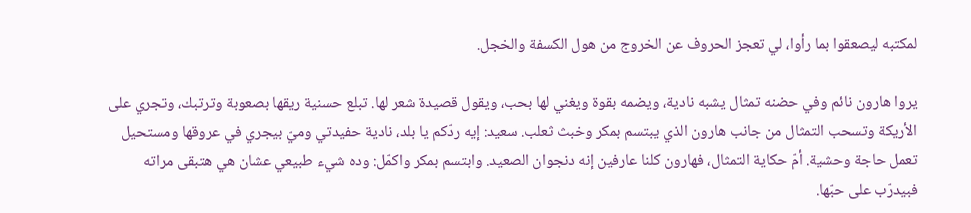لمكتبه ليصعقوا بما رأوا، لي تعجز الحروف عن الخروج من هول الكسفة والخجل.

يروا هارون نائم وفي حضنه تمثال يشبه نادية، ويضمه بقوة ويغني لها بحب، ويقول قصيدة شعر لها. تبلع حسنية ريقها بصعوبة وترتبك، وتجري على الأريكة وتسحب التمثال من جانب هارون الذي يبتسم بمكر وخبث ثعلب. سعيد: إيه ردّكم يا بلد، نادية حفيدتي وميّ بيجري في عروقها ومستحيل تعمل حاجة وحشية. أمّ حكاية التمثال، فهارون كلنا عارفين إنه دنجوان الصعيد. وابتسم بمكر واكمّل: وده شيء طبيعي عشان هي هتبقى مراته فبيدرّب على حبّها.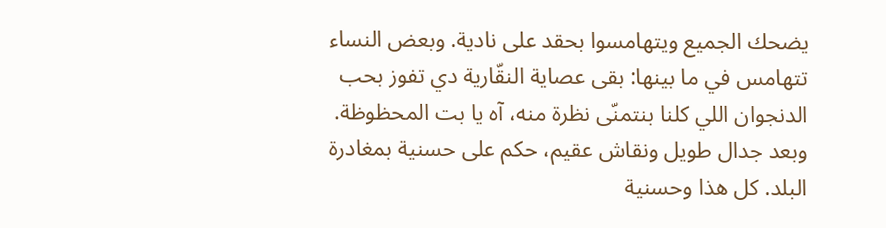يضحك الجميع ويتهامسوا بحقد على نادية. وبعض النساء تتهامس في ما بينها: بقى عصاية النقّارية دي تفوز بحب الدنجوان اللي كلنا بنتمنّى نظرة منه، آه يا بت المحظوظة. وبعد جدال طويل ونقاش عقيم، حكم على حسنية بمغادرة البلد. كل هذا وحسنية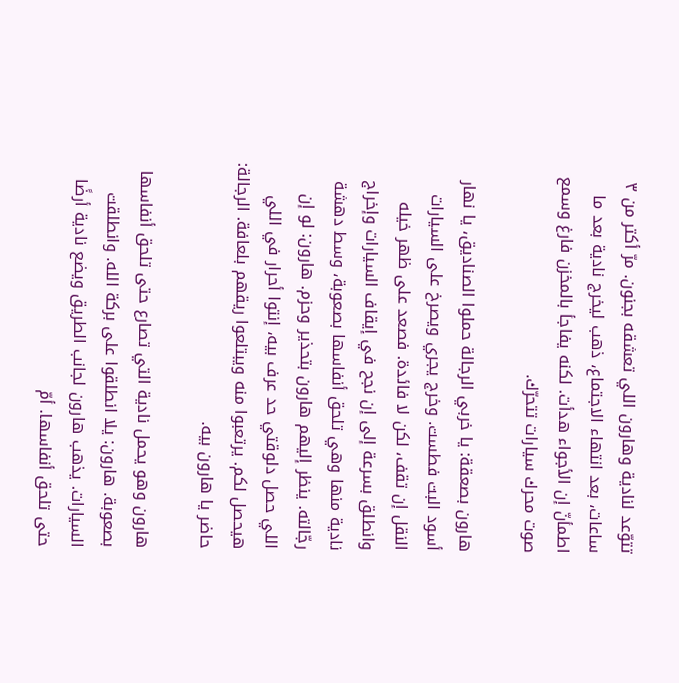تتوّعد لنادية وهارون اللي تعشقه بجنون. مرّ أكتر من ٣ ساعات، بعد انتهاء الاجتماع، ذهب ليخرج نادية بعد ما اطمأنّ إن الأجواء هدأت. لكنه يفاجأ بالمخزن فارغ وسمع صوت محرك سيارات تتحرّك.

هارون بصعقة: يا خربي الرجالة حملوا الصناديق، يا نهار أسود البت فطست. وخرج يجري ويصرخ على السيارات النقل إن تقف، لكن لا فائدة. فصعد على ظهر خيله وانطلق بسرعة إلى إن نجح في إيقاف السيارات وإخراج نادية منها وهي تلحق أنفاسها بصعوبة، وسط دهشة رجّالته. ينظر إليهم هارون بتحذير وحزم. هارون: لو إن اللي حصل دلوقتي حد عرف بيه، إنتوا أحرار في اللي هيحصل لكم. يرتعبوا منه ويبتلعوا ريقهم بلعافة. الرجالة: حاضر يا هارون بيه.

هارون وهو يحمل نادية التي تصارع حتى تلحق أنفاسها بصعوبة. هارون: يلا انطلقوا على بركة الله. وانطلقت السيارات. يذهب هارون لجانب الطريق ويضع نادية أرضًا حتى تلحق أنفاسها. أمّ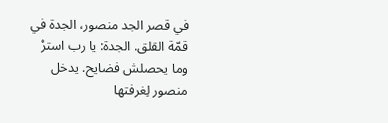في قصر الجد منصور، الجدة في قمّة القلق. الجدة: يا رب استرْ وما يحصلش فضايح. يدخل منصور لِغرفتها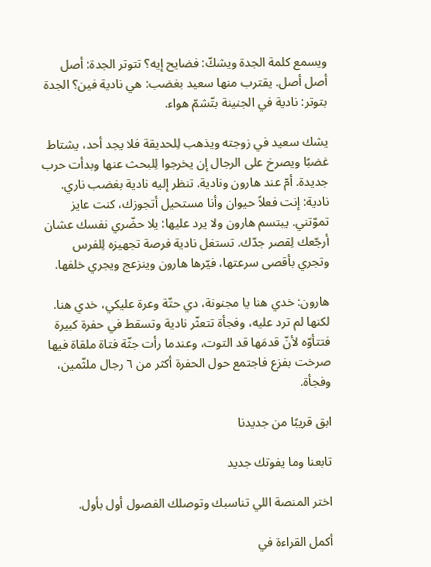ويسمع كلمة الجدة ويشكّ: فضايح إيه؟ تتوتر الجدة: أصل أصل أصل. يقترب منها سعيد بغضب: هي نادية فين؟ الجدة بتوتر: نادية في الجنينة بتّشمّ هواء.

يشك سعيد في زوجته ويذهب لِلحديقة فلا يجد أحد، يشتاط غضبًا ويصرخ على الرجال إن يخرجوا لِلبحث عنها وبدأت حرب جديدة. أمّ عند هارون ونادية. تنظر إليه نادية بغضب ناري. نادية: إنت فعلاً حيوان وأنا مستحيل أتجوزك، كنت عايز تموّتني. يبتسم هارون ولا يرد عليها: يلا حضّري نفسك عشان أرجّعك لِقصر جدّك. تستغل نادية فرصة تجهيزه لِلفرس وتجري بأقصى سرعتها، فيّرها هارون وينزعج ويجري خلفها.

هارون: خدي هنا يا مجنونة، دي حتّة وعرة عليكي، خدي هنا. لكنها لم ترد عليه، وفجأة تتعثّر نادية وتسقط في حفرة كبيرة فتتأوّه لأنّ قدمَها قد التوت، وعندما رأت جثّة فتاة ملقاة فيها صرخت بفزع فاجتمع حول الحفرة أكثر من ٦ رجال ملثّمين، وفجأة.

ابق قريبًا من جديدنا

تابعنا وما يفوتك جديد

اختر المنصة اللي تناسبك وتوصلك الفصول أول بأول.

أكمل القراءة في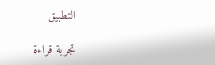التطبيق

تجربة قراءة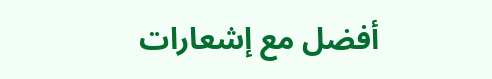أفضل مع إشعارات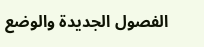الفصول الجديدة والوضع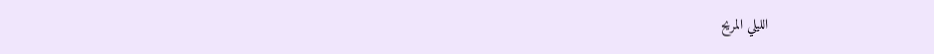الليلي المريح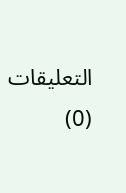التعليقات (0)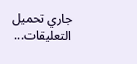جاري تحميل التعليقات...